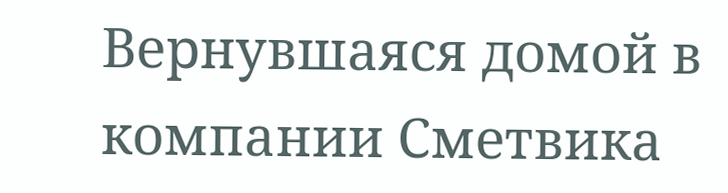Вернувшаяся домой в компании Сметвика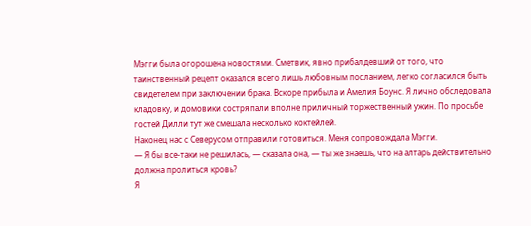Мэгги была огорошена новостями. Сметвик, явно прибалдевший от того, что таинственный рецепт оказался всего лишь любовным посланием, легко согласился быть свидетелем при заключении брака. Вскоре прибыла и Амелия Боунс. Я лично обследовала кладовку, и домовики состряпали вполне приличный торжественный ужин. По просьбе гостей Дилли тут же смешала несколько коктейлей.
Наконец нас с Северусом отправили готовиться. Меня сопровождала Мэгги.
— Я бы все-таки не решилась, — сказала она, — ты же знаешь, что на алтарь действительно должна пролиться кровь?
Я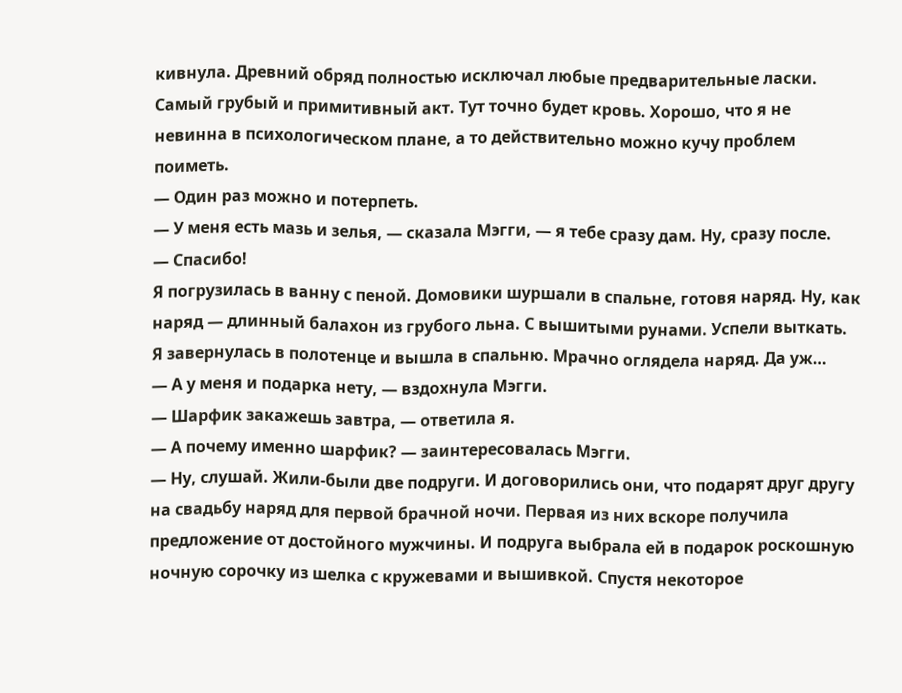кивнула. Древний обряд полностью исключал любые предварительные ласки. Самый грубый и примитивный акт. Тут точно будет кровь. Хорошо, что я не невинна в психологическом плане, а то действительно можно кучу проблем поиметь.
— Один раз можно и потерпеть.
— У меня есть мазь и зелья, — сказала Мэгги, — я тебе сразу дам. Ну, сразу после.
— Спасибо!
Я погрузилась в ванну с пеной. Домовики шуршали в спальне, готовя наряд. Ну, как наряд — длинный балахон из грубого льна. С вышитыми рунами. Успели выткать.
Я завернулась в полотенце и вышла в спальню. Мрачно оглядела наряд. Да уж…
— А у меня и подарка нету, — вздохнула Мэгги.
— Шарфик закажешь завтра, — ответила я.
— А почему именно шарфик? — заинтересовалась Мэгги.
— Ну, слушай. Жили-были две подруги. И договорились они, что подарят друг другу на свадьбу наряд для первой брачной ночи. Первая из них вскоре получила предложение от достойного мужчины. И подруга выбрала ей в подарок роскошную ночную сорочку из шелка с кружевами и вышивкой. Спустя некоторое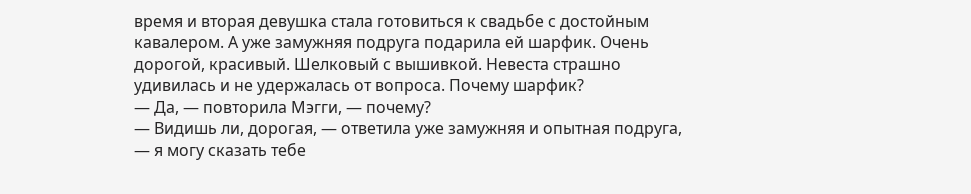время и вторая девушка стала готовиться к свадьбе с достойным кавалером. А уже замужняя подруга подарила ей шарфик. Очень дорогой, красивый. Шелковый с вышивкой. Невеста страшно удивилась и не удержалась от вопроса. Почему шарфик?
— Да, — повторила Мэгги, — почему?
— Видишь ли, дорогая, — ответила уже замужняя и опытная подруга, — я могу сказать тебе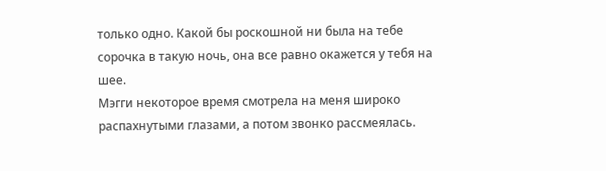только одно. Какой бы роскошной ни была на тебе сорочка в такую ночь, она все равно окажется у тебя на шее.
Мэгги некоторое время смотрела на меня широко распахнутыми глазами, а потом звонко рассмеялась.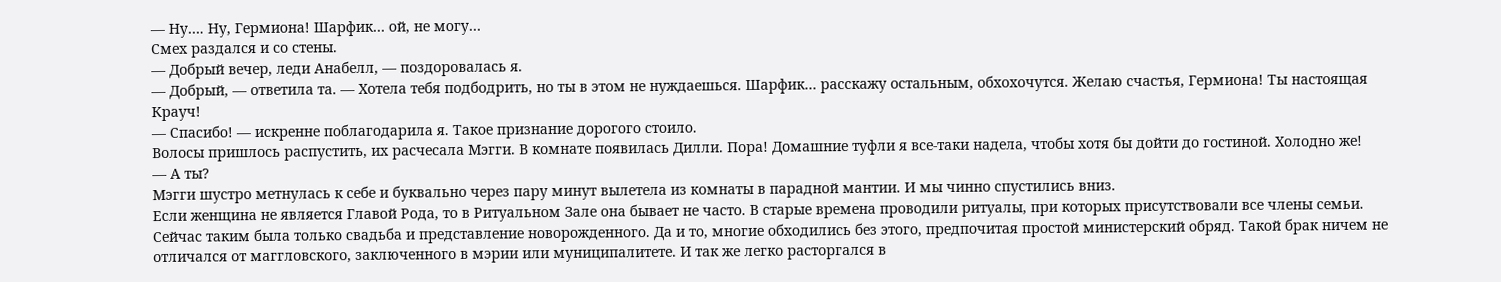— Ну…. Ну, Гермиона! Шарфик… ой, не могу…
Смех раздался и со стены.
— Добрый вечер, леди Анабелл, — поздоровалась я.
— Добрый, — ответила та. — Хотела тебя подбодрить, но ты в этом не нуждаешься. Шарфик… расскажу остальным, обхохочутся. Желаю счастья, Гермиона! Ты настоящая Крауч!
— Спасибо! — искренне поблагодарила я. Такое признание дорогого стоило.
Волосы пришлось распустить, их расчесала Мэгги. В комнате появилась Дилли. Пора! Домашние туфли я все-таки надела, чтобы хотя бы дойти до гостиной. Холодно же!
— А ты?
Мэгги шустро метнулась к себе и буквально через пару минут вылетела из комнаты в парадной мантии. И мы чинно спустились вниз.
Если женщина не является Главой Рода, то в Ритуальном Зале она бывает не часто. В старые времена проводили ритуалы, при которых присутствовали все члены семьи. Сейчас таким была только свадьба и представление новорожденного. Да и то, многие обходились без этого, предпочитая простой министерский обряд. Такой брак ничем не отличался от маггловского, заключенного в мэрии или муниципалитете. И так же легко расторгался в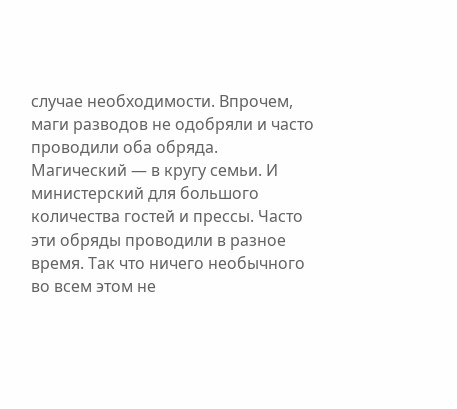случае необходимости. Впрочем, маги разводов не одобряли и часто проводили оба обряда. Магический — в кругу семьи. И министерский для большого количества гостей и прессы. Часто эти обряды проводили в разное время. Так что ничего необычного во всем этом не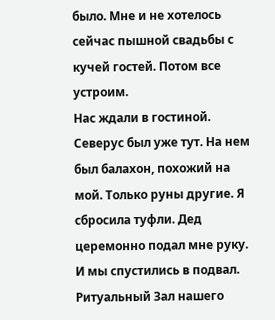было. Мне и не хотелось сейчас пышной свадьбы с кучей гостей. Потом все устроим.
Нас ждали в гостиной. Северус был уже тут. На нем был балахон, похожий на мой. Только руны другие. Я сбросила туфли. Дед церемонно подал мне руку. И мы спустились в подвал.
Ритуальный Зал нашего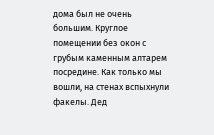дома был не очень большим. Круглое помещении без окон с грубым каменным алтарем посредине. Как только мы вошли, на стенах вспыхнули факелы. Дед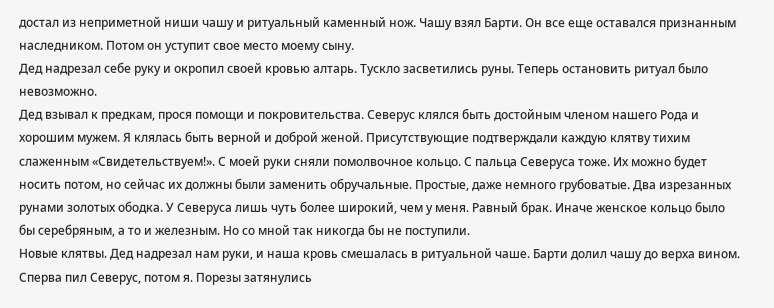достал из неприметной ниши чашу и ритуальный каменный нож. Чашу взял Барти. Он все еще оставался признанным наследником. Потом он уступит свое место моему сыну.
Дед надрезал себе руку и окропил своей кровью алтарь. Тускло засветились руны. Теперь остановить ритуал было невозможно.
Дед взывал к предкам, прося помощи и покровительства. Северус клялся быть достойным членом нашего Рода и хорошим мужем. Я клялась быть верной и доброй женой. Присутствующие подтверждали каждую клятву тихим слаженным «Свидетельствуем!». С моей руки сняли помолвочное кольцо. С пальца Северуса тоже. Их можно будет носить потом, но сейчас их должны были заменить обручальные. Простые, даже немного грубоватые. Два изрезанных рунами золотых ободка. У Северуса лишь чуть более широкий, чем у меня. Равный брак. Иначе женское кольцо было бы серебряным, а то и железным. Но со мной так никогда бы не поступили.
Новые клятвы. Дед надрезал нам руки, и наша кровь смешалась в ритуальной чаше. Барти долил чашу до верха вином. Сперва пил Северус, потом я. Порезы затянулись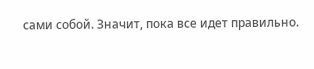сами собой. Значит, пока все идет правильно.